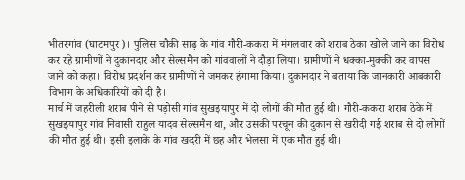भीतरगांव (घाटमपुर)। पुलिस चौकी साढ़ के गांव गौरी-ककरा में मंगलवार को शराब ठेका खोले जाने का विरोध कर रहे ग्रामीणों ने दुकानदार और सेल्समैन को गांववालों ने दौड़ा लिया। ग्रामीणों ने धक्का-मुक्की कर वापस जाने को कहा। विरोध प्रदर्शन कर ग्रामीणों ने जमकर हंगामा किया। दुकानदार ने बताया कि जानकारी आबकारी विभाग के अधिकारियों को दी है।
मार्च में जहरीली शराब पीने से पड़ोसी गांव सुखइयापुर में दो लोगों की मौत हुई थी। गौरी-ककरा शराब ठेके में सुखइयापुर गांव निवासी राहुल यादव सेल्समैन था, और उसकी परचून की दुकान से खरीदी गई शराब से दो लोगों की मौत हुई थी। इसी इलाके के गांव खदरी में छह और भेलसा में एक मौत हुई थी।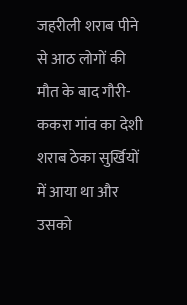जहरीली शराब पीने से आठ लोगों की मौत के बाद गौरी-ककरा गांव का देशी शराब ठेका सुर्खियों में आया था और उसको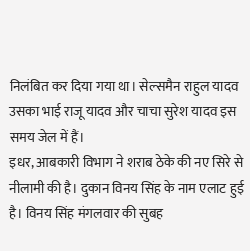निलंबित कर दिया गया था। सेल्समैन राहुल यादव उसका भाई राजू यादव और चाचा सुरेश यादव इस समय जेल में हैं।
इधर, आबकारी विभाग ने शराब ठेके की नए सिरे से नीलामी की है। दुकान विनय सिंह के नाम एलाट हुई है। विनय सिंह मंगलवार की सुबह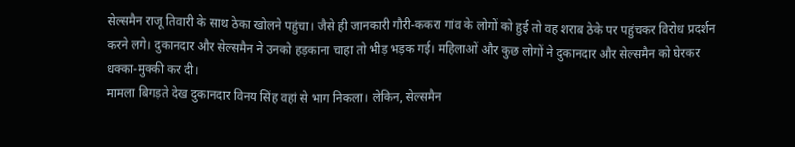सेल्समैन राजू तिवारी के साथ ठेका खोलने पहुंचा। जैसे ही जानकारी गौरी-ककरा गांव के लोगों को हुई तो वह शराब ठेके पर पहुंचकर विरोध प्रदर्शन करने लगे। दुकानदार और सेल्समैन ने उनको हड़काना चाहा तो भीड़ भड़क गई। महिलाओं और कुछ लोगों ने दुकानदार और सेल्समैन को घेरकर धक्का-मुक्की कर दी।
मामला बिगड़ते देख दुकानदार विनय सिंह वहां से भाग निकला। लेकिन, सेल्समैन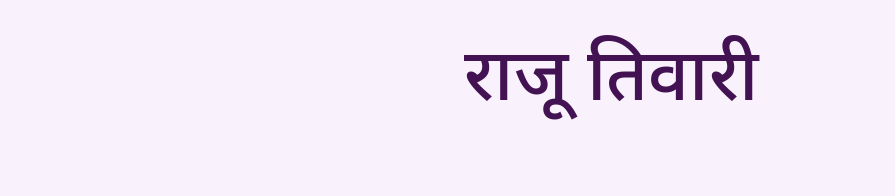राजू तिवारी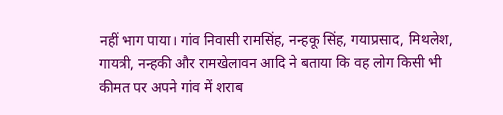नहीं भाग पाया। गांव निवासी रामसिंह, नन्हकू सिंह, गयाप्रसाद, मिथलेश, गायत्री, नन्हकी और रामखेलावन आदि ने बताया कि वह लोग किसी भी कीमत पर अपने गांव में शराब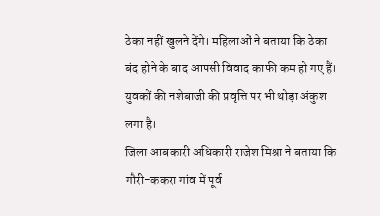ठेका नहीं खुलने देंगे। महिलाओं ने बताया कि ठेका बंद होने के बाद आपसी विवाद काफी कम हो गए हैं। युवकों की नशेबाजी की प्रवृत्ति पर भी थोड़ा अंकुश लगा है।
जिला आबकारी अधिकारी राजेश मिश्रा ने बताया कि गौरी-ककरा गांव में पूर्व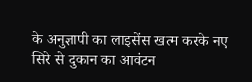के अनुज्ञापी का लाइसेंस खत्म करके नए सिरे से दुकान का आवंटन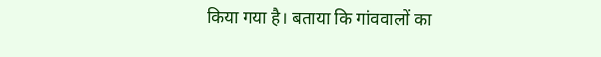किया गया है। बताया कि गांववालों का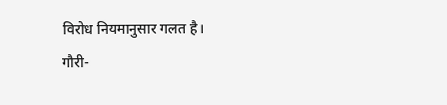विरोध नियमानुसार गलत है।
गौरी-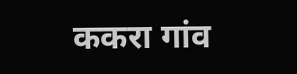ककरा गांव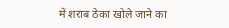में शराब ठेका खोले जाने का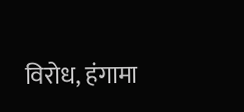विरोध, हंगामा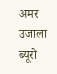अमर उजाला ब्यूरो